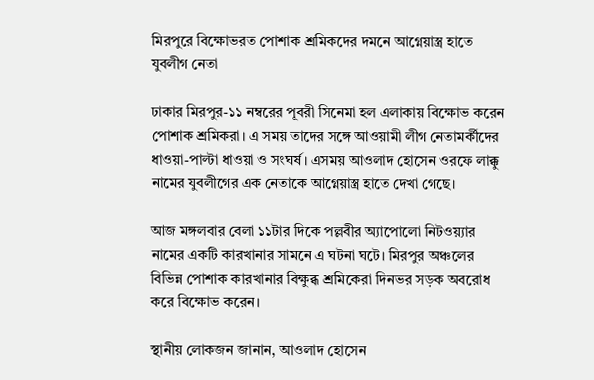মিরপুরে বিক্ষোভরত পোশাক শ্রমিকদের দমনে আগ্নেয়াস্ত্র হাতে যুবলীগ নেতা

ঢাকার মিরপুর-১১ নম্বরের পূবরী সিনেমা হল এলাকায় বিক্ষোভ করেন পোশাক শ্রমিকরা। এ সময় তাদের সঙ্গে আওয়ামী লীগ নেতামর্কীদের ধাওয়া-পাল্টা ধাওয়া ও সংঘর্ষ। এসময় আওলাদ হোসেন ওরফে লাক্কু নামের যুবলীগের এক নেতাকে আগ্নেয়াস্ত্র হাতে দেখা গেছে।

আজ মঙ্গলবার বেলা ১১টার দিকে পল্লবীর অ্যাপোলো নিটওয়্যার নামের একটি কারখানার সামনে এ ঘটনা ঘটে। মিরপুর অঞ্চলের বিভিন্ন পোশাক কারখানার বিক্ষুব্ধ শ্রমিকেরা দিনভর সড়ক অবরোধ করে বিক্ষোভ করেন।

স্থানীয় লোকজন জানান, আওলাদ হোসেন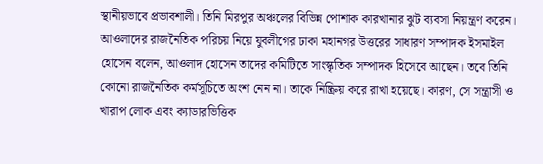স্থানীয়ভাবে প্রভাবশালী। তিনি মিরপুর অঞ্চলের বিভিন্ন পোশাক কারখানার ঝুট ব্যবসা নিয়ন্ত্রণ করেন। আওলাদের রাজনৈতিক পরিচয় নিয়ে যুবলীগের ঢাকা মহানগর উত্তরের সাধারণ সম্পাদক ইসমাইল হোসেন বলেন, আওলাদ হোসেন তাদের কমিটিতে সাংস্কৃতিক সম্পাদক হিসেবে আছেন। তবে তিনি কোনো রাজনৈতিক কর্মসূচিতে অংশ নেন না। তাকে নিষ্ক্রিয় করে রাখা হয়েছে। কারণ, সে সন্ত্রাসী ও খারাপ লোক এবং ক্যাডারভিত্তিক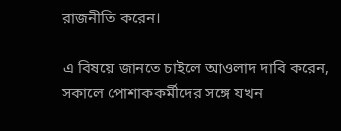রাজনীতি করেন।

এ বিষয়ে জানতে চাইলে আওলাদ দাবি করেন, সকালে পোশাককর্মীদের সঙ্গে যখন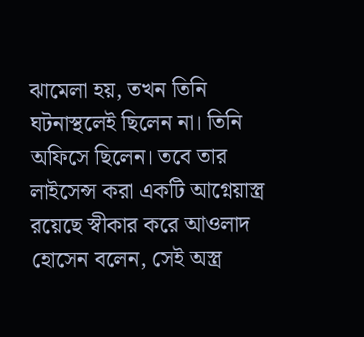ঝামেলা হয়, তখন তিনি ঘটনাস্থলেই ছিলেন না। তিনি অফিসে ছিলেন। তবে তার লাইসেন্স করা একটি আগ্নেয়াস্ত্র রয়েছে স্বীকার করে আওলাদ হোসেন বলেন, সেই অস্ত্র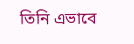তিনি এভাবে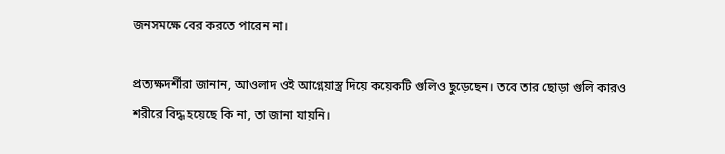জনসমক্ষে বের করতে পারেন না।

প্রত্যক্ষদর্শীরা জানান, আওলাদ ওই আগ্নেয়াস্ত্র দিয়ে কয়েকটি গুলিও ছুড়েছেন। তবে তার ছোড়া গুলি কারও শরীরে বিদ্ধ হয়েছে কি না, তা জানা যায়নি।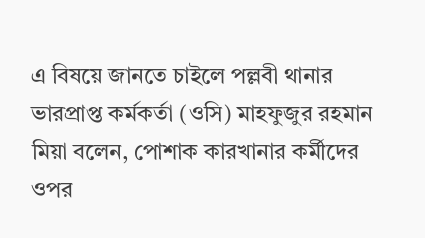এ বিষয়ে জানতে চাইলে পল্লবী থানার ভারপ্রাপ্ত কর্মকর্তা (ওসি) মাহফুজুর রহমান মিয়া বলেন, পোশাক কারখানার কর্মীদের ওপর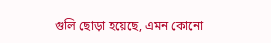গুলি ছোড়া হয়েছে, এমন কোনো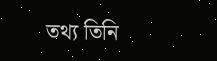তথ্য তিনি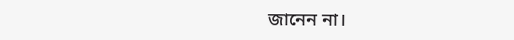জানেন না।